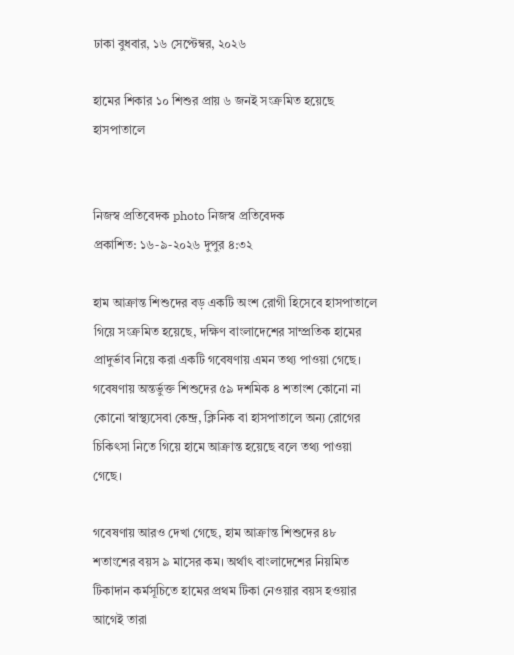ঢাকা বুধবার, ১৬ সেপ্টেম্বর, ২০২৬

হামের শিকার ১০ শিশুর প্রায় ৬ জনই সংক্রমিত হয়েছে হাসপাতালে


নিজস্ব প্রতিবেদক photo নিজস্ব প্রতিবেদক
প্রকাশিত: ১৬-৯-২০২৬ দুপুর ৪:৩২

হাম আক্রান্ত শিশুদের বড় একটি অংশ রোগী হিসেবে হাসপাতালে গিয়ে সংক্রমিত হয়েছে, দক্ষিণ বাংলাদেশের সাম্প্রতিক হামের প্রাদুর্ভাব নিয়ে করা একটি গবেষণায় এমন তথ্য পাওয়া গেছে। গবেষণায় অন্তর্ভুক্ত শিশুদের ৫৯ দশমিক ৪ শতাংশ কোনো না কোনো স্বাস্থ্যসেবা কেন্দ্র, ক্লিনিক বা হাসপাতালে অন্য রোগের চিকিৎসা নিতে গিয়ে হামে আক্রান্ত হয়েছে বলে তথ্য পাওয়া গেছে।

গবেষণায় আরও দেখা গেছে, হাম আক্রান্ত শিশুদের ৪৮ শতাংশের বয়স ৯ মাসের কম। অর্থাৎ বাংলাদেশের নিয়মিত টিকাদান কর্মসূচিতে হামের প্রথম টিকা নেওয়ার বয়স হওয়ার আগেই তারা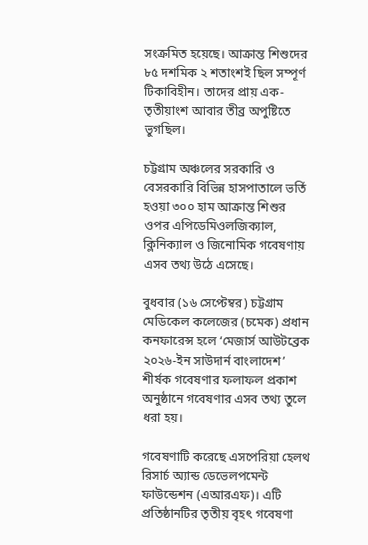সংক্রমিত হয়েছে। আক্রান্ত শিশুদের ৮৫ দশমিক ২ শতাংশই ছিল সম্পূর্ণ টিকাবিহীন। তাদের প্রায় এক-তৃতীয়াংশ আবার তীব্র অপুষ্টিতে ভুগছিল।

চট্টগ্রাম অঞ্চলের সরকারি ও বেসরকারি বিভিন্ন হাসপাতালে ভর্তি হওয়া ৩০০ হাম আক্রান্ত শিশুর ওপর এপিডেমিওলজিক্যাল, ক্লিনিক্যাল ও জিনোমিক গবেষণায় এসব তথ্য উঠে এসেছে।

বুধবার (১৬ সেপ্টেম্বর) চট্টগ্রাম মেডিকেল কলেজের (চমেক) প্রধান কনফারেন্স হলে ‘মেজার্স আউটব্রেক ২০২৬-ইন সাউদার্ন বাংলাদেশ’ শীর্ষক গবেষণার ফলাফল প্রকাশ অনুষ্ঠানে গবেষণার এসব তথ্য তুলে ধরা হয়।

গবেষণাটি করেছে এসপেরিয়া হেলথ রিসার্চ অ্যান্ড ডেভেলপমেন্ট ফাউন্ডেশন (এআরএফ)। এটি প্রতিষ্ঠানটির তৃতীয় বৃহৎ গবেষণা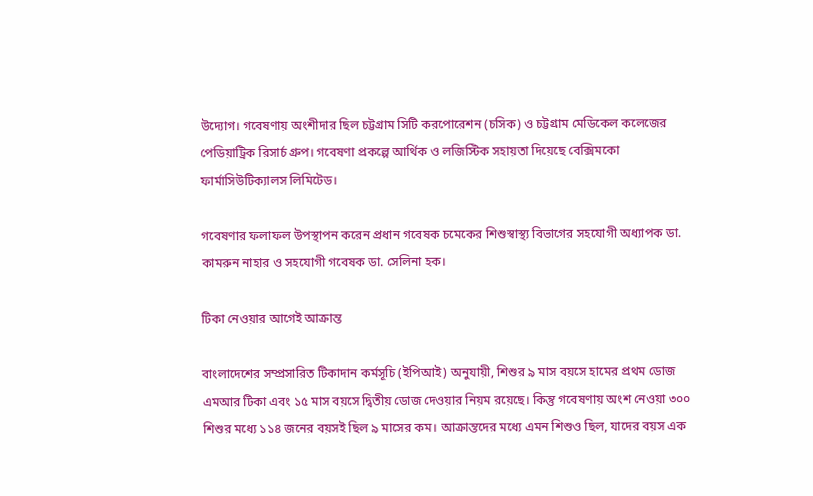উদ্যোগ। গবেষণায় অংশীদার ছিল চট্টগ্রাম সিটি করপোরেশন (চসিক) ও চট্টগ্রাম মেডিকেল কলেজের পেডিয়াট্রিক রিসার্চ গ্রুপ। গবেষণা প্রকল্পে আর্থিক ও লজিস্টিক সহায়তা দিয়েছে বেক্সিমকো ফার্মাসিউটিক্যালস লিমিটেড।

গবেষণার ফলাফল উপস্থাপন করেন প্রধান গবেষক চমেকের শিশুস্বাস্থ্য বিভাগের সহযোগী অধ্যাপক ডা. কামরুন নাহার ও সহযোগী গবেষক ডা. সেলিনা হক।

টিকা নেওয়ার আগেই আক্রান্ত

বাংলাদেশের সম্প্রসারিত টিকাদান কর্মসূচি (ইপিআই) অনুযায়ী, শিশুর ৯ মাস বয়সে হামের প্রথম ডোজ এমআর টিকা এবং ১৫ মাস বয়সে দ্বিতীয় ডোজ দেওয়ার নিয়ম রয়েছে। কিন্তু গবেষণায় অংশ নেওয়া ৩০০ শিশুর মধ্যে ১১৪ জনের বয়সই ছিল ৯ মাসের কম। আক্রান্তদের মধ্যে এমন শিশুও ছিল, যাদের বয়স এক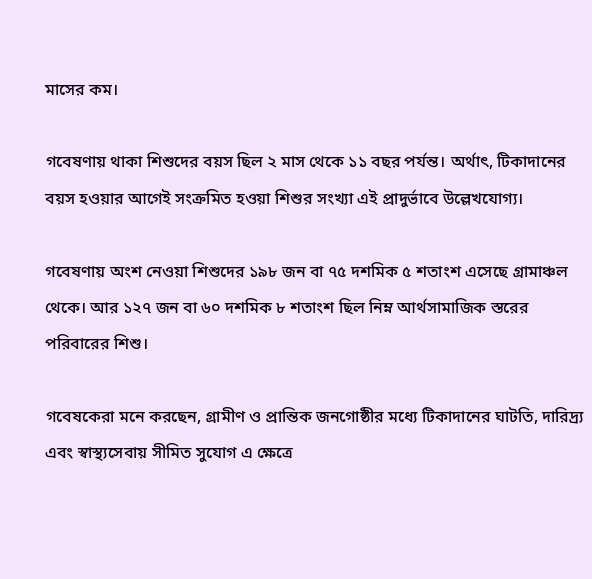মাসের কম।

গবেষণায় থাকা শিশুদের বয়স ছিল ২ মাস থেকে ১১ বছর পর্যন্ত। অর্থাৎ, টিকাদানের বয়স হওয়ার আগেই সংক্রমিত হওয়া শিশুর সংখ্যা এই প্রাদুর্ভাবে উল্লেখযোগ্য।

গবেষণায় অংশ নেওয়া শিশুদের ১৯৮ জন বা ৭৫ দশমিক ৫ শতাংশ এসেছে গ্রামাঞ্চল থেকে। আর ১২৭ জন বা ৬০ দশমিক ৮ শতাংশ ছিল নিম্ন আর্থসামাজিক স্তরের পরিবারের শিশু।

গবেষকেরা মনে করছেন, গ্রামীণ ও প্রান্তিক জনগোষ্ঠীর মধ্যে টিকাদানের ঘাটতি, দারিদ্র্য এবং স্বাস্থ্যসেবায় সীমিত সুযোগ এ ক্ষেত্রে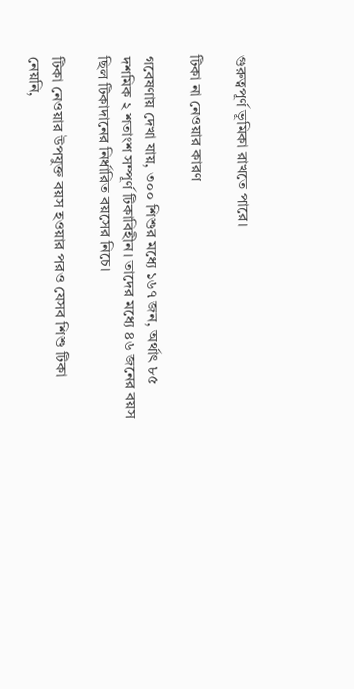গুরুত্বপূর্ণ ভূমিকা রাখতে পারে।

টিকা না নেওয়ার কারণ

গবেষণায় দেখা যায়, ৩০০ শিশুর মধ্যে ১৬৭ জন, অর্থাৎ ৮৫ দশমিক ২ শতাংশ সম্পূর্ণ টিকাবিহীন। তাদের মধ্যে ৪৬ জনের বয়স ছিল টিকাদানের নির্ধারিত বয়সের নিচে।

টিকা নেওয়ার উপযুক্ত বয়স হওয়ার পরও যেসব শিশু টিকা নেয়নি,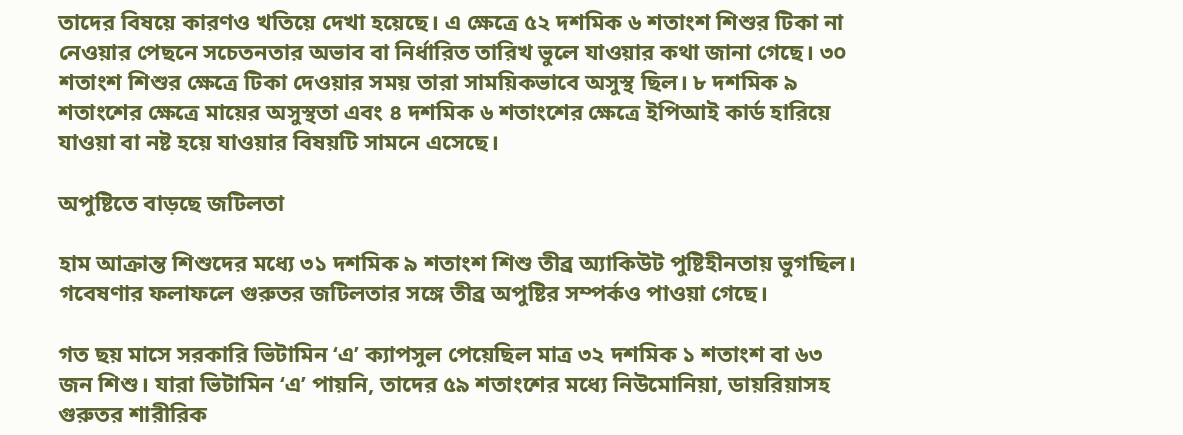তাদের বিষয়ে কারণও খতিয়ে দেখা হয়েছে। এ ক্ষেত্রে ৫২ দশমিক ৬ শতাংশ শিশুর টিকা না নেওয়ার পেছনে সচেতনতার অভাব বা নির্ধারিত তারিখ ভুলে যাওয়ার কথা জানা গেছে। ৩০ শতাংশ শিশুর ক্ষেত্রে টিকা দেওয়ার সময় তারা সাময়িকভাবে অসুস্থ ছিল। ৮ দশমিক ৯ শতাংশের ক্ষেত্রে মায়ের অসুস্থতা এবং ৪ দশমিক ৬ শতাংশের ক্ষেত্রে ইপিআই কার্ড হারিয়ে যাওয়া বা নষ্ট হয়ে যাওয়ার বিষয়টি সামনে এসেছে।

অপুষ্টিতে বাড়ছে জটিলতা

হাম আক্রান্ত শিশুদের মধ্যে ৩১ দশমিক ৯ শতাংশ শিশু তীব্র অ্যাকিউট পুষ্টিহীনতায় ভুগছিল। গবেষণার ফলাফলে গুরুতর জটিলতার সঙ্গে তীব্র অপুষ্টির সম্পর্কও পাওয়া গেছে।

গত ছয় মাসে সরকারি ভিটামিন ‘এ’ ক্যাপসুল পেয়েছিল মাত্র ৩২ দশমিক ১ শতাংশ বা ৬৩ জন শিশু। যারা ভিটামিন ‘এ’ পায়নি, তাদের ৫৯ শতাংশের মধ্যে নিউমোনিয়া, ডায়রিয়াসহ গুরুতর শারীরিক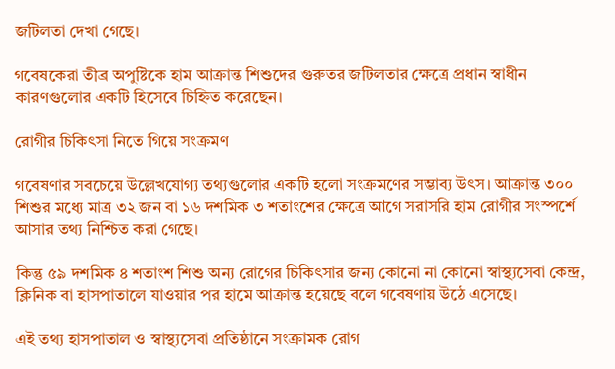জটিলতা দেখা গেছে।

গবেষকেরা তীব্র অপুষ্টিকে হাম আক্রান্ত শিশুদের গুরুতর জটিলতার ক্ষেত্রে প্রধান স্বাধীন কারণগুলোর একটি হিসেবে চিহ্নিত করেছেন।

রোগীর চিকিৎসা নিতে গিয়ে সংক্রমণ

গবেষণার সবচেয়ে উল্লেখযোগ্য তথ্যগুলোর একটি হলো সংক্রমণের সম্ভাব্য উৎস। আক্রান্ত ৩০০ শিশুর মধ্যে মাত্র ৩২ জন বা ১৬ দশমিক ৩ শতাংশের ক্ষেত্রে আগে সরাসরি হাম রোগীর সংস্পর্শে আসার তথ্য নিশ্চিত করা গেছে।

কিন্তু ৫৯ দশমিক ৪ শতাংশ শিশু অন্য রোগের চিকিৎসার জন্য কোনো না কোনো স্বাস্থ্যসেবা কেন্দ্র, ক্লিনিক বা হাসপাতালে যাওয়ার পর হামে আক্রান্ত হয়েছে বলে গবেষণায় উঠে এসেছে।

এই তথ্য হাসপাতাল ও স্বাস্থ্যসেবা প্রতিষ্ঠানে সংক্রামক রোগ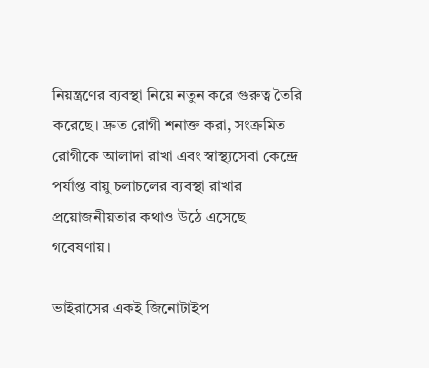নিয়ন্ত্রণের ব্যবস্থা নিয়ে নতুন করে গুরুত্ব তৈরি করেছে। দ্রুত রোগী শনাক্ত করা, সংক্রমিত রোগীকে আলাদা রাখা এবং স্বাস্থ্যসেবা কেন্দ্রে পর্যাপ্ত বায়ু চলাচলের ব্যবস্থা রাখার প্রয়োজনীয়তার কথাও উঠে এসেছে গবেষণায়।

ভাইরাসের একই জিনোটাইপ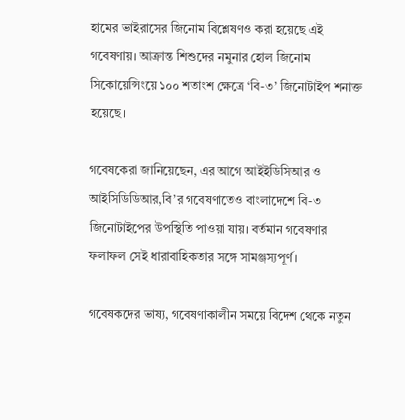হামের ভাইরাসের জিনোম বিশ্লেষণও করা হয়েছে এই গবেষণায়। আক্রান্ত শিশুদের নমুনার হোল জিনোম সিকোয়েন্সিংয়ে ১০০ শতাংশ ক্ষেত্রে ‘বি-৩’ জিনোটাইপ শনাক্ত হয়েছে।

গবেষকেরা জানিয়েছেন, এর আগে আইইডিসিআর ও আইসিডিডিআর,বি’র গবেষণাতেও বাংলাদেশে বি-৩ জিনোটাইপের উপস্থিতি পাওয়া যায়। বর্তমান গবেষণার ফলাফল সেই ধারাবাহিকতার সঙ্গে সামঞ্জস্যপূর্ণ।

গবেষকদের ভাষ্য, গবেষণাকালীন সময়ে বিদেশ থেকে নতুন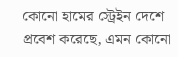কোনো হামের স্ট্রেইন দেশে প্রবেশ করেছে, এমন কোনো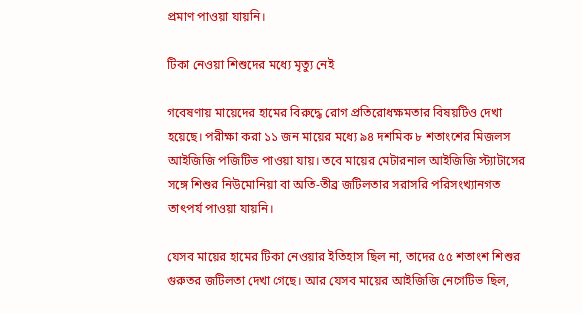প্রমাণ পাওয়া যায়নি।

টিকা নেওয়া শিশুদের মধ্যে মৃত্যু নেই

গবেষণায় মায়েদের হামের বিরুদ্ধে রোগ প্রতিরোধক্ষমতার বিষয়টিও দেখা হয়েছে। পরীক্ষা করা ১১ জন মায়ের মধ্যে ৯৪ দশমিক ৮ শতাংশের মিজলস আইজিজি পজিটিভ পাওয়া যায়। তবে মায়ের মেটারনাল আইজিজি স্ট্যাটাসের সঙ্গে শিশুর নিউমোনিয়া বা অতি-তীব্র জটিলতার সরাসরি পরিসংখ্যানগত তাৎপর্য পাওয়া যায়নি।

যেসব মায়ের হামের টিকা নেওয়ার ইতিহাস ছিল না, তাদের ৫৫ শতাংশ শিশুর গুরুতর জটিলতা দেখা গেছে। আর যেসব মায়ের আইজিজি নেগেটিভ ছিল,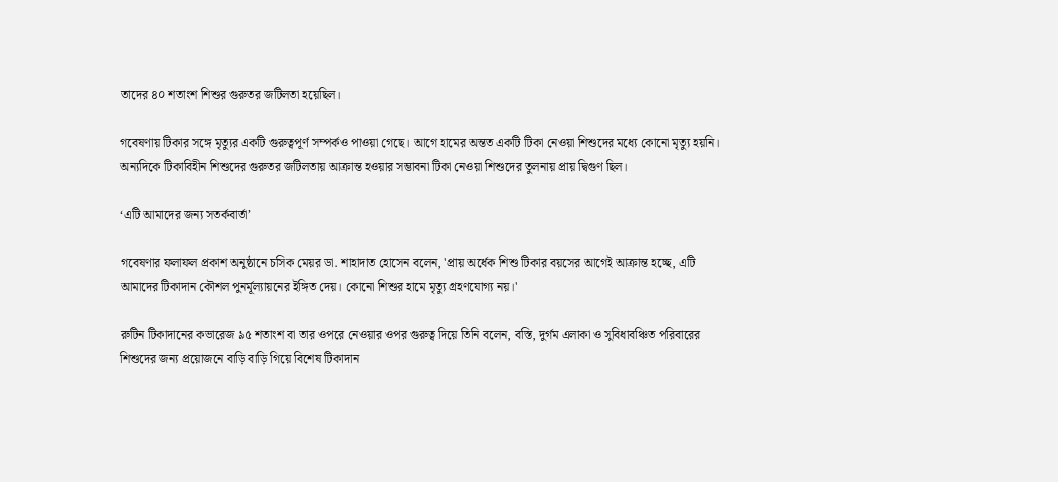তাদের ৪০ শতাংশ শিশুর গুরুতর জটিলতা হয়েছিল।

গবেষণায় টিকার সঙ্গে মৃত্যুর একটি গুরুত্বপূর্ণ সম্পর্কও পাওয়া গেছে। আগে হামের অন্তত একটি টিকা নেওয়া শিশুদের মধ্যে কোনো মৃত্যু হয়নি। অন্যদিকে টিকাবিহীন শিশুদের গুরুতর জটিলতায় আক্রান্ত হওয়ার সম্ভাবনা টিকা নেওয়া শিশুদের তুলনায় প্রায় দ্বিগুণ ছিল।

‘এটি আমাদের জন্য সতর্কবার্তা’

গবেষণার ফলাফল প্রকাশ অনুষ্ঠানে চসিক মেয়র ডা. শাহাদাত হোসেন বলেন, 'প্রায় অর্ধেক শিশু টিকার বয়সের আগেই আক্রান্ত হচ্ছে, এটি আমাদের টিকাদান কৌশল পুনর্মূল্যায়নের ইঙ্গিত দেয়। কোনো শিশুর হামে মৃত্যু গ্রহণযোগ্য নয়।'

রুটিন টিকাদানের কভারেজ ৯৫ শতাংশ বা তার ওপরে নেওয়ার ওপর গুরুত্ব দিয়ে তিনি বলেন, বস্তি, দুর্গম এলাকা ও সুবিধাবঞ্চিত পরিবারের শিশুদের জন্য প্রয়োজনে বাড়ি বাড়ি গিয়ে বিশেষ টিকাদান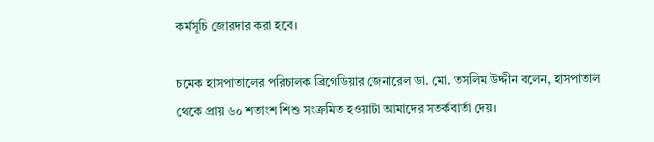কর্মসূচি জোরদার করা হবে।

চমেক হাসপাতালের পরিচালক ব্রিগেডিয়ার জেনারেল ডা. মো. তসলিম উদ্দীন বলেন, হাসপাতাল থেকে প্রায় ৬০ শতাংশ শিশু সংক্রমিত হওয়াটা আমাদের সতর্কবার্তা দেয়।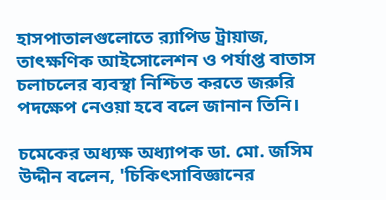হাসপাতালগুলোতে র‍্যাপিড ট্রায়াজ, তাৎক্ষণিক আইসোলেশন ও পর্যাপ্ত বাতাস চলাচলের ব্যবস্থা নিশ্চিত করতে জরুরি পদক্ষেপ নেওয়া হবে বলে জানান তিনি।

চমেকের অধ্যক্ষ অধ্যাপক ডা. মো. জসিম উদ্দীন বলেন, 'চিকিৎসাবিজ্ঞানের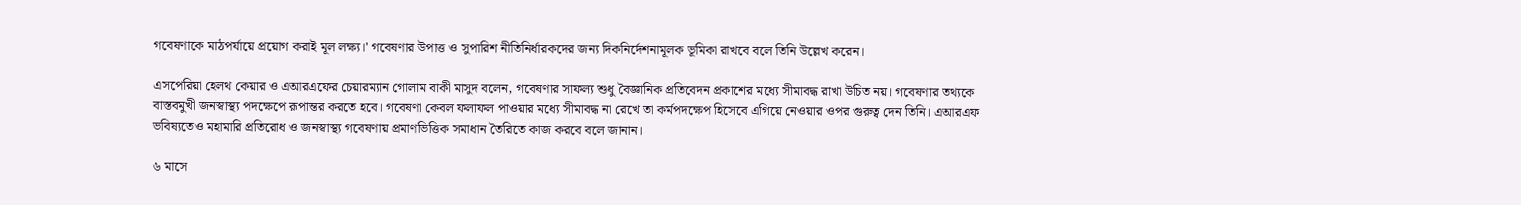গবেষণাকে মাঠপর্যায়ে প্রয়োগ করাই মূল লক্ষ্য।' গবেষণার উপাত্ত ও সুপারিশ নীতিনির্ধারকদের জন্য দিকনির্দেশনামূলক ভূমিকা রাখবে বলে তিনি উল্লেখ করেন।

এসপেরিয়া হেলথ কেয়ার ও এআরএফের চেয়ারম্যান গোলাম বাকী মাসুদ বলেন, গবেষণার সাফল্য শুধু বৈজ্ঞানিক প্রতিবেদন প্রকাশের মধ্যে সীমাবদ্ধ রাখা উচিত নয়। গবেষণার তথ্যকে বাস্তবমুখী জনস্বাস্থ্য পদক্ষেপে রূপান্তর করতে হবে। গবেষণা কেবল ফলাফল পাওয়ার মধ্যে সীমাবদ্ধ না রেখে তা কর্মপদক্ষেপ হিসেবে এগিয়ে নেওয়ার ওপর গুরুত্ব দেন তিনি। এআরএফ ভবিষ্যতেও মহামারি প্রতিরোধ ও জনস্বাস্থ্য গবেষণায় প্রমাণভিত্তিক সমাধান তৈরিতে কাজ করবে বলে জানান।

৬ মাসে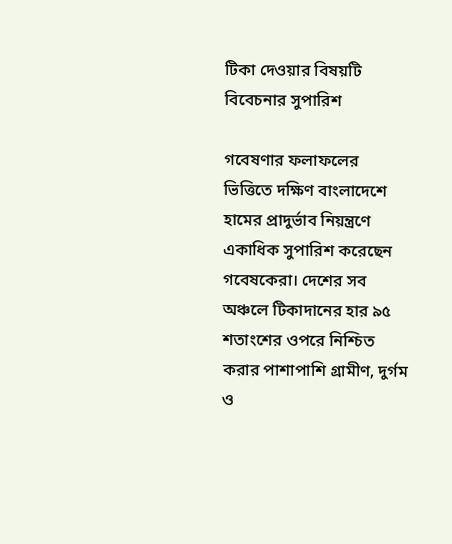টিকা দেওয়ার বিষয়টি বিবেচনার সুপারিশ

গবেষণার ফলাফলের ভিত্তিতে দক্ষিণ বাংলাদেশে হামের প্রাদুর্ভাব নিয়ন্ত্রণে একাধিক সুপারিশ করেছেন গবেষকেরা। দেশের সব অঞ্চলে টিকাদানের হার ৯৫ শতাংশের ওপরে নিশ্চিত করার পাশাপাশি গ্রামীণ, দুর্গম ও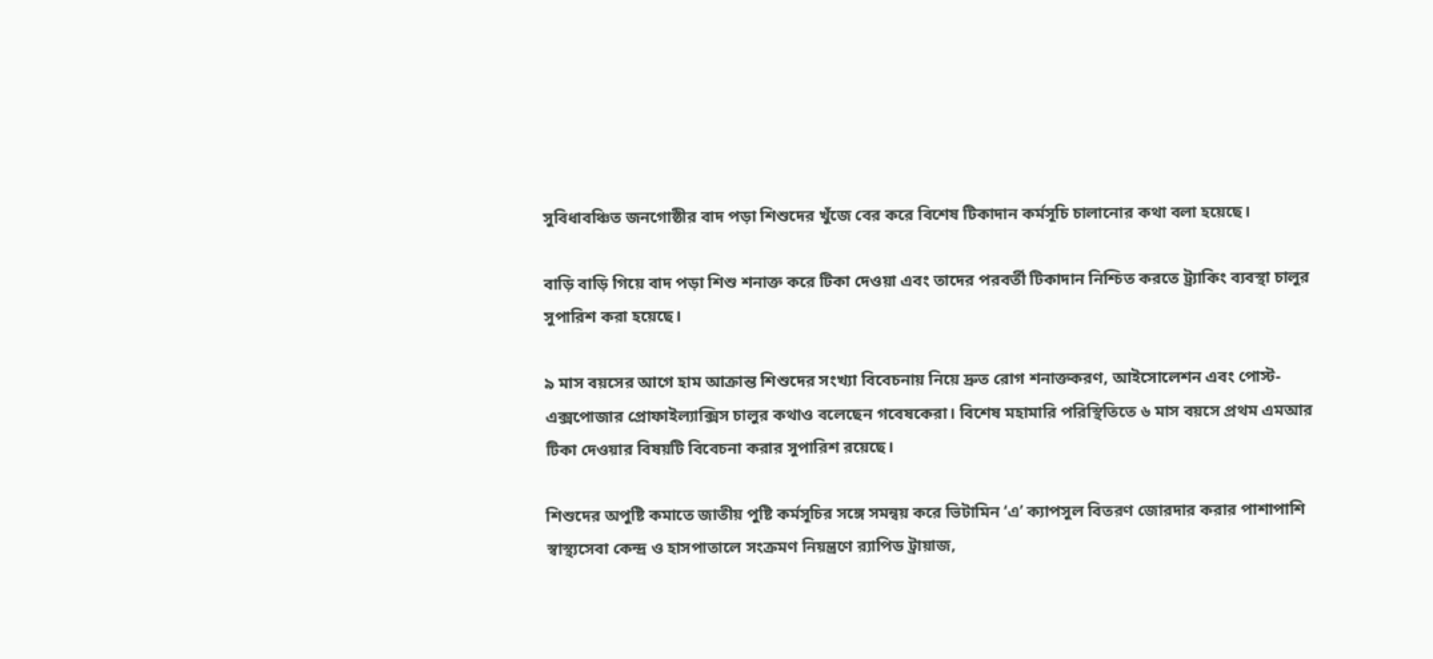সুবিধাবঞ্চিত জনগোষ্ঠীর বাদ পড়া শিশুদের খুঁজে বের করে বিশেষ টিকাদান কর্মসূচি চালানোর কথা বলা হয়েছে।

বাড়ি বাড়ি গিয়ে বাদ পড়া শিশু শনাক্ত করে টিকা দেওয়া এবং তাদের পরবর্তী টিকাদান নিশ্চিত করতে ট্র্যাকিং ব্যবস্থা চালুর সুপারিশ করা হয়েছে।

৯ মাস বয়সের আগে হাম আক্রান্ত শিশুদের সংখ্যা বিবেচনায় নিয়ে দ্রুত রোগ শনাক্তকরণ, আইসোলেশন এবং পোস্ট-এক্সপোজার প্রোফাইল্যাক্সিস চালুর কথাও বলেছেন গবেষকেরা। বিশেষ মহামারি পরিস্থিতিতে ৬ মাস বয়সে প্রথম এমআর টিকা দেওয়ার বিষয়টি বিবেচনা করার সুপারিশ রয়েছে।

শিশুদের অপুষ্টি কমাতে জাতীয় পুষ্টি কর্মসূচির সঙ্গে সমন্বয় করে ভিটামিন ‘এ’ ক্যাপসুল বিতরণ জোরদার করার পাশাপাশি স্বাস্থ্যসেবা কেন্দ্র ও হাসপাতালে সংক্রমণ নিয়ন্ত্রণে র‌্যাপিড ট্রায়াজ,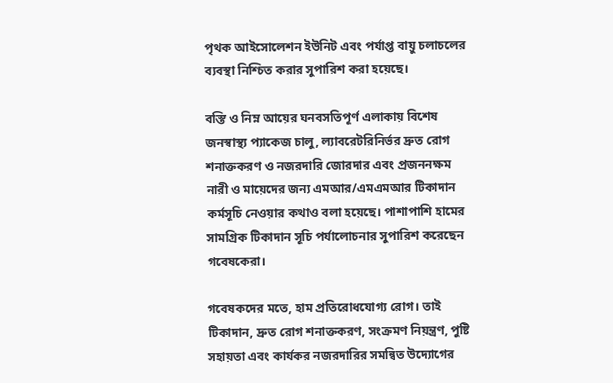পৃথক আইসোলেশন ইউনিট এবং পর্যাপ্ত বায়ু চলাচলের ব্যবস্থা নিশ্চিত করার সুপারিশ করা হয়েছে।

বস্তি ও নিম্ন আয়ের ঘনবসতিপূর্ণ এলাকায় বিশেষ জনস্বাস্থ্য প্যাকেজ চালু, ল্যাবরেটরিনির্ভর দ্রুত রোগ শনাক্তকরণ ও নজরদারি জোরদার এবং প্রজননক্ষম নারী ও মায়েদের জন্য এমআর/এমএমআর টিকাদান কর্মসূচি নেওয়ার কথাও বলা হয়েছে। পাশাপাশি হামের সামগ্রিক টিকাদান সূচি পর্যালোচনার সুপারিশ করেছেন গবেষকেরা।

গবেষকদের মতে, হাম প্রতিরোধযোগ্য রোগ। তাই টিকাদান, দ্রুত রোগ শনাক্তকরণ, সংক্রমণ নিয়ন্ত্রণ, পুষ্টি সহায়তা এবং কার্যকর নজরদারির সমন্বিত উদ্যোগের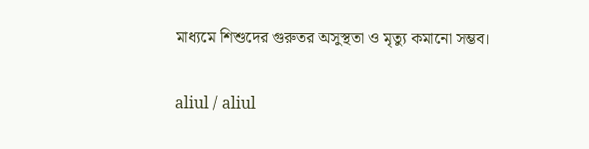মাধ্যমে শিশুদের গুরুতর অসুস্থতা ও মৃত্যু কমানো সম্ভব।

aliul / aliul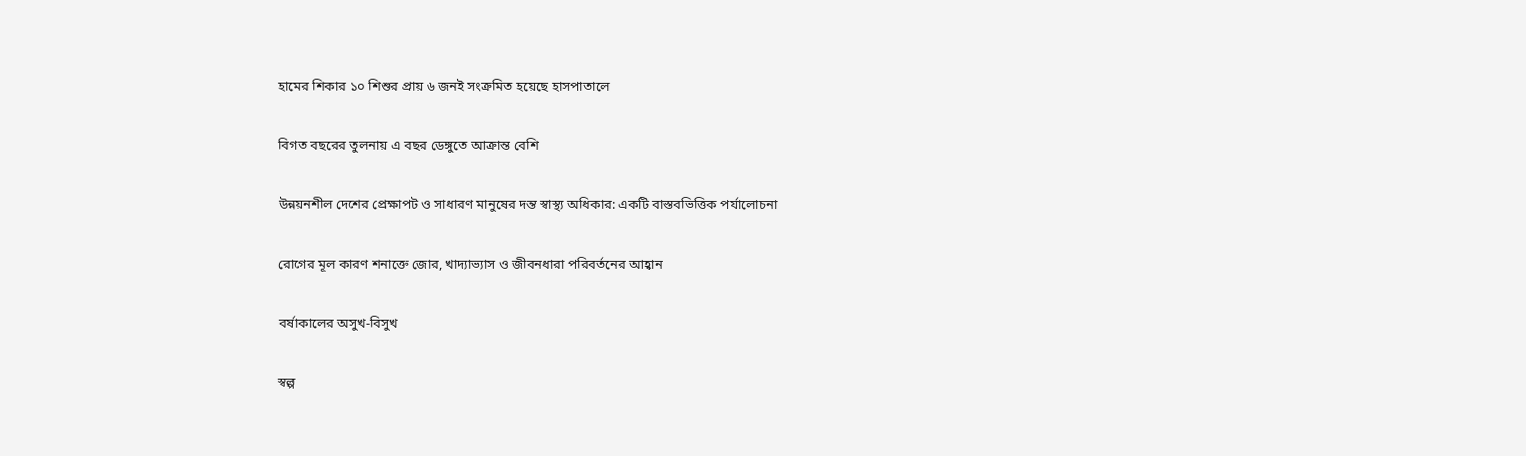হামের শিকার ১০ শিশুর প্রায় ৬ জনই সংক্রমিত হয়েছে হাসপাতালে

বিগত বছরের তুলনায় এ বছর ডেঙ্গুতে আক্রান্ত বেশি

উন্নয়নশীল দেশের প্রেক্ষাপট ও সাধারণ মানুষের দন্ত স্বাস্থ্য অধিকার: একটি বাস্তবভিত্তিক পর্যালোচনা

রোগের মূল কারণ শনাক্তে জোর, খাদ্যাভ্যাস ও জীবনধারা পরিবর্তনের আহ্বান

বর্ষাকালের অসুখ-বিসুখ

স্বল্প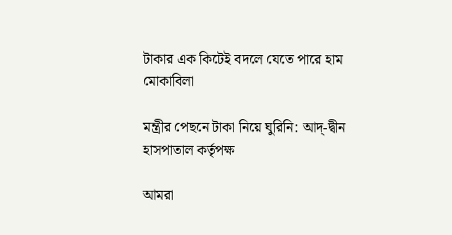টাকার এক কিটেই বদলে যেতে পারে হাম মোকাবিলা

মন্ত্রীর পেছনে টাকা নিয়ে ঘুরিনি: আদ্-দ্বীন হাসপাতাল কর্তৃপক্ষ

আমরা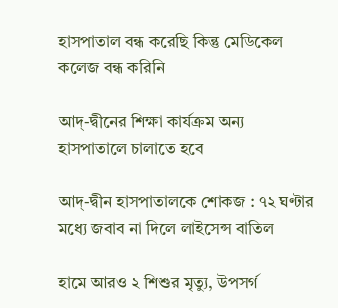হাসপাতাল বন্ধ করেছি কিন্তু মেডিকেল কলেজ বন্ধ করিনি

আদ্-দ্বীনের শিক্ষা কার্যক্রম অন্য হাসপাতালে চালাতে হবে

আদ্-দ্বীন হাসপাতালকে শোকজ : ৭২ ঘণ্টার মধ্যে জবাব না দিলে লাইসেন্স বাতিল

হামে আরও ২ শিশুর মৃত্যু, উপসর্গ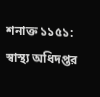শনাক্ত ১১৫১: স্বাস্থ্য অধিদপ্তর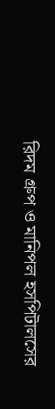রিদম গ্রুপ ও মানিপল হসপিটালসের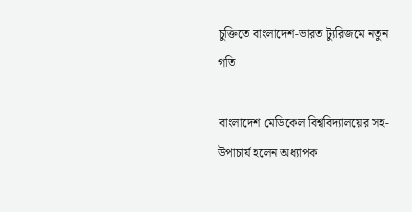চুক্তিতে বাংলাদেশ-ভারত ট্যুরিজমে নতুন গতি

বাংলাদেশ মেডিকেল বিশ্ববিদ্যালয়ের সহ-উপাচার্য হলেন অধ্যাপক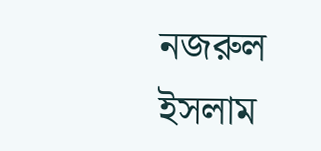নজরুল ইসলাম